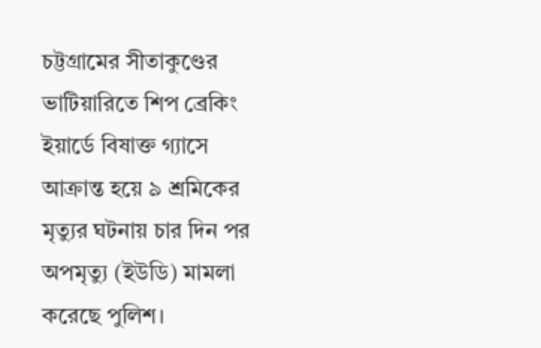চট্টগ্রামের সীতাকুণ্ডের ভাটিয়ারিতে শিপ ব্রেকিং ইয়ার্ডে বিষাক্ত গ্যাসে আক্রান্ত হয়ে ৯ শ্রমিকের মৃত্যুর ঘটনায় চার দিন পর অপমৃত্যু (ইউডি) মামলা করেছে পুলিশ।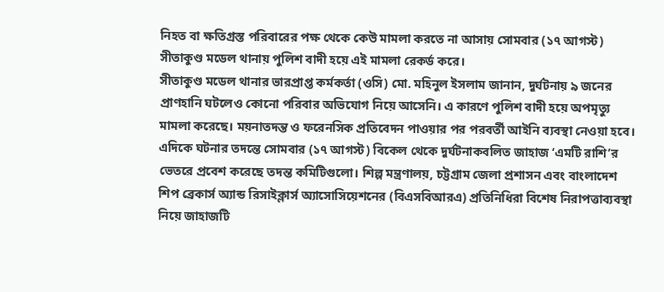নিহত বা ক্ষতিগ্রস্ত পরিবারের পক্ষ থেকে কেউ মামলা করতে না আসায় সোমবার (১৭ আগস্ট) সীতাকুণ্ড মডেল থানায় পুলিশ বাদী হয়ে এই মামলা রেকর্ড করে।
সীতাকুণ্ড মডেল থানার ভারপ্রাপ্ত কর্মকর্তা (ওসি) মো. মহিনুল ইসলাম জানান, দুর্ঘটনায় ৯ জনের প্রাণহানি ঘটলেও কোনো পরিবার অভিযোগ নিয়ে আসেনি। এ কারণে পুলিশ বাদী হয়ে অপমৃত্যু মামলা করেছে। ময়নাতদন্ত ও ফরেনসিক প্রতিবেদন পাওয়ার পর পরবর্তী আইনি ব্যবস্থা নেওয়া হবে।
এদিকে ঘটনার তদন্তে সোমবার (১৭ আগস্ট) বিকেল থেকে দুর্ঘটনাকবলিত জাহাজ ‘এমটি রাশি’র ভেতরে প্রবেশ করেছে তদন্ত কমিটিগুলো। শিল্প মন্ত্রণালয়, চট্টগ্রাম জেলা প্রশাসন এবং বাংলাদেশ শিপ ব্রেকার্স অ্যান্ড রিসাইক্লার্স অ্যাসোসিয়েশনের (বিএসবিআরএ) প্রতিনিধিরা বিশেষ নিরাপত্তাব্যবস্থা নিয়ে জাহাজটি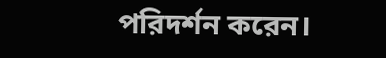পরিদর্শন করেন।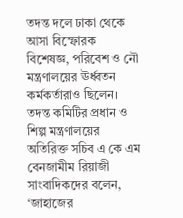তদন্ত দলে ঢাকা থেকে আসা বিস্ফোরক বিশেষজ্ঞ, পরিবেশ ও নৌ মন্ত্রণালয়ের ঊর্ধ্বতন কর্মকর্তারাও ছিলেন।
তদন্ত কমিটির প্রধান ও শিল্প মন্ত্রণালয়ের অতিরিক্ত সচিব এ কে এম বেনজামীম রিয়াজী সাংবাদিকদের বলেন, ‘জাহাজের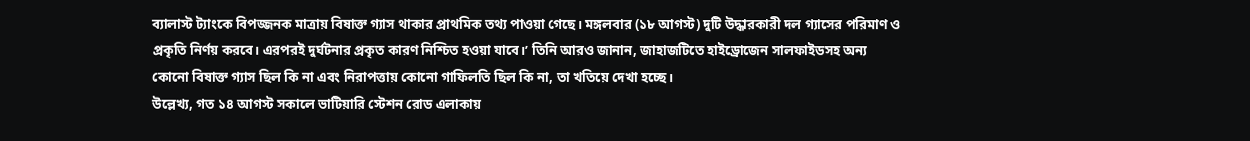ব্যালাস্ট ট্যাংকে বিপজ্জনক মাত্রায় বিষাক্ত গ্যাস থাকার প্রাথমিক তথ্য পাওয়া গেছে। মঙ্গলবার (১৮ আগস্ট) দুটি উদ্ধারকারী দল গ্যাসের পরিমাণ ও প্রকৃতি নির্ণয় করবে। এরপরই দুর্ঘটনার প্রকৃত কারণ নিশ্চিত হওয়া যাবে।’ তিনি আরও জানান, জাহাজটিতে হাইড্রোজেন সালফাইডসহ অন্য কোনো বিষাক্ত গ্যাস ছিল কি না এবং নিরাপত্তায় কোনো গাফিলতি ছিল কি না, তা খতিয়ে দেখা হচ্ছে।
উল্লেখ্য, গত ১৪ আগস্ট সকালে ভাটিয়ারি স্টেশন রোড এলাকায়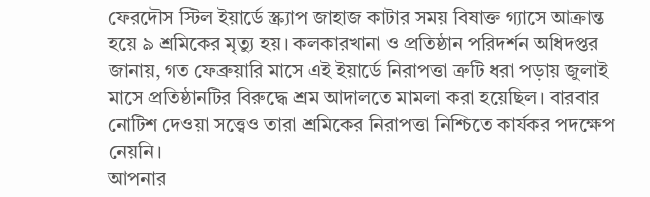ফেরদৌস স্টিল ইয়ার্ডে স্ক্র্যাপ জাহাজ কাটার সময় বিষাক্ত গ্যাসে আক্রান্ত হয়ে ৯ শ্রমিকের মৃত্যু হয়। কলকারখানা ও প্রতিষ্ঠান পরিদর্শন অধিদপ্তর জানায়, গত ফেব্রুয়ারি মাসে এই ইয়ার্ডে নিরাপত্তা ত্রুটি ধরা পড়ায় জুলাই মাসে প্রতিষ্ঠানটির বিরুদ্ধে শ্রম আদালতে মামলা করা হয়েছিল। বারবার নোটিশ দেওয়া সত্ত্বেও তারা শ্রমিকের নিরাপত্তা নিশ্চিতে কার্যকর পদক্ষেপ নেয়নি।
আপনার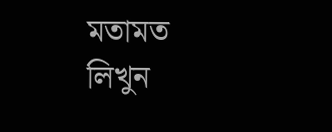মতামত লিখুন